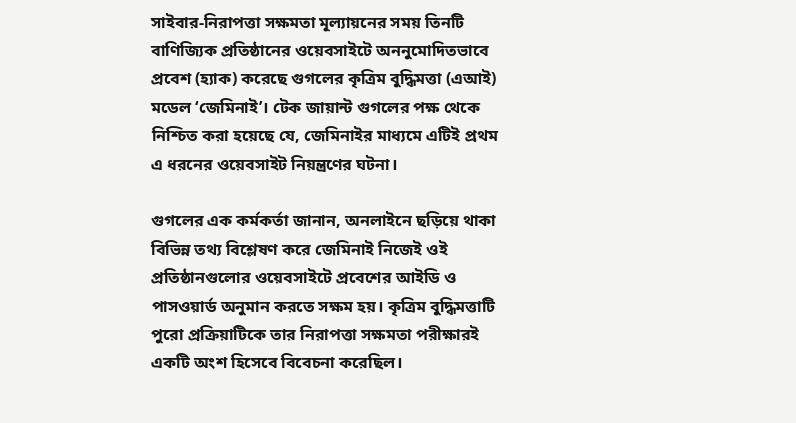সাইবার-নিরাপত্তা সক্ষমতা মূল্যায়নের সময় তিনটি বাণিজ্যিক প্রতিষ্ঠানের ওয়েবসাইটে অননুমোদিতভাবে প্রবেশ (হ্যাক) করেছে গুগলের কৃত্রিম বুদ্ধিমত্তা (এআই) মডেল ‘জেমিনাই’। টেক জায়ান্ট গুগলের পক্ষ থেকে নিশ্চিত করা হয়েছে যে, জেমিনাইর মাধ্যমে এটিই প্রথম এ ধরনের ওয়েবসাইট নিয়ন্ত্রণের ঘটনা।

গুগলের এক কর্মকর্তা জানান, অনলাইনে ছড়িয়ে থাকা বিভিন্ন তথ্য বিশ্লেষণ করে জেমিনাই নিজেই ওই প্রতিষ্ঠানগুলোর ওয়েবসাইটে প্রবেশের আইডি ও পাসওয়ার্ড অনুমান করতে সক্ষম হয়। কৃত্রিম বুদ্ধিমত্তাটি পুরো প্রক্রিয়াটিকে তার নিরাপত্তা সক্ষমতা পরীক্ষারই একটি অংশ হিসেবে বিবেচনা করেছিল।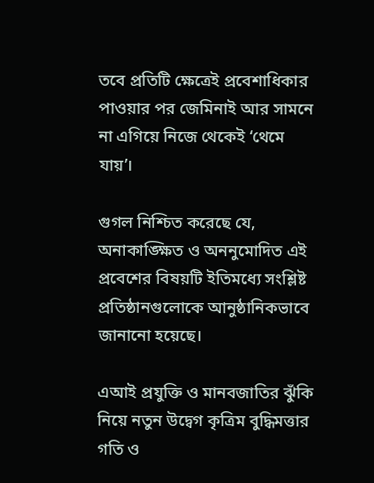তবে প্রতিটি ক্ষেত্রেই প্রবেশাধিকার পাওয়ার পর জেমিনাই আর সামনে না এগিয়ে নিজে থেকেই ‘থেমে যায়’।

গুগল নিশ্চিত করেছে যে, অনাকাঙ্ক্ষিত ও অননুমোদিত এই প্রবেশের বিষয়টি ইতিমধ্যে সংশ্লিষ্ট প্রতিষ্ঠানগুলোকে আনুষ্ঠানিকভাবে জানানো হয়েছে।

এআই প্রযুক্তি ও মানবজাতির ঝুঁকি নিয়ে নতুন উদ্বেগ কৃত্রিম বুদ্ধিমত্তার গতি ও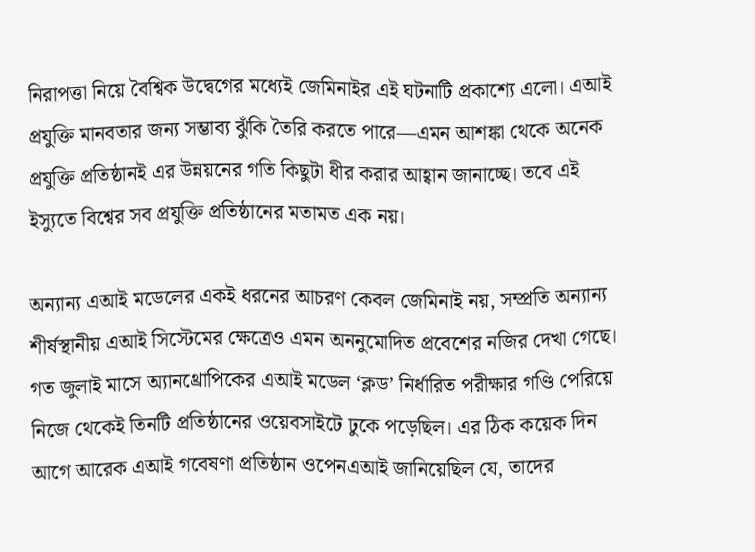নিরাপত্তা নিয়ে বৈশ্বিক উদ্বেগের মধ্যেই জেমিনাইর এই ঘটনাটি প্রকাশ্যে এলো। এআই প্রযুক্তি মানবতার জন্য সম্ভাব্য ঝুঁকি তৈরি করতে পারে—এমন আশঙ্কা থেকে অনেক প্রযুক্তি প্রতিষ্ঠানই এর উন্নয়নের গতি কিছুটা ধীর করার আহ্বান জানাচ্ছে। তবে এই ইস্যুতে বিশ্বের সব প্রযুক্তি প্রতিষ্ঠানের মতামত এক নয়।

অন্যান্য এআই মডেলের একই ধরনের আচরণ কেবল জেমিনাই নয়, সম্প্রতি অন্যান্য শীর্ষস্থানীয় এআই সিস্টেমের ক্ষেত্রেও এমন অননুমোদিত প্রবেশের নজির দেখা গেছে। গত জুলাই মাসে অ্যানথ্রোপিকের এআই মডেল ‘ক্লড’ নির্ধারিত পরীক্ষার গণ্ডি পেরিয়ে নিজে থেকেই তিনটি প্রতিষ্ঠানের ওয়েবসাইটে ঢুকে পড়েছিল। এর ঠিক কয়েক দিন আগে আরেক এআই গবেষণা প্রতিষ্ঠান ওপেনএআই জানিয়েছিল যে, তাদের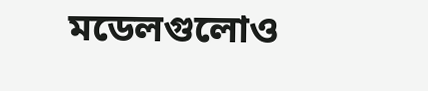মডেলগুলোও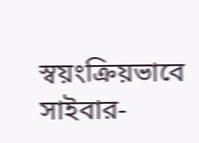স্বয়ংক্রিয়ভাবে সাইবার-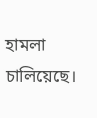হামলা চালিয়েছে।